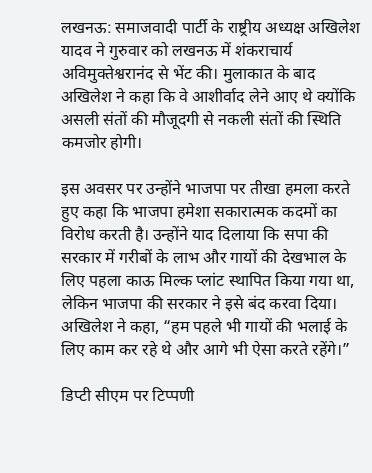लखनऊ: समाजवादी पार्टी के राष्ट्रीय अध्यक्ष अखिलेश यादव ने गुरुवार को लखनऊ में शंकराचार्य अविमुक्तेश्वरानंद से भेंट की। मुलाकात के बाद अखिलेश ने कहा कि वे आशीर्वाद लेने आए थे क्योंकि असली संतों की मौजूदगी से नकली संतों की स्थिति कमजोर होगी।

इस अवसर पर उन्होंने भाजपा पर तीखा हमला करते हुए कहा कि भाजपा हमेशा सकारात्मक कदमों का विरोध करती है। उन्होंने याद दिलाया कि सपा की सरकार में गरीबों के लाभ और गायों की देखभाल के लिए पहला काऊ मिल्क प्लांट स्थापित किया गया था, लेकिन भाजपा की सरकार ने इसे बंद करवा दिया। अखिलेश ने कहा, “हम पहले भी गायों की भलाई के लिए काम कर रहे थे और आगे भी ऐसा करते रहेंगे।”

डिप्टी सीएम पर टिप्पणी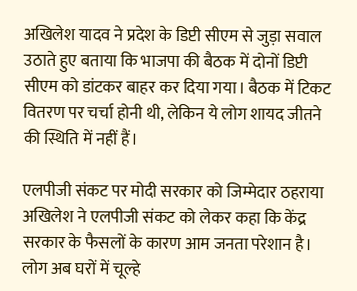अखिलेश यादव ने प्रदेश के डिप्टी सीएम से जुड़ा सवाल उठाते हुए बताया कि भाजपा की बैठक में दोनों डिप्टी सीएम को डांटकर बाहर कर दिया गया। बैठक में टिकट वितरण पर चर्चा होनी थी, लेकिन ये लोग शायद जीतने की स्थिति में नहीं हैं।

एलपीजी संकट पर मोदी सरकार को जिम्मेदार ठहराया
अखिलेश ने एलपीजी संकट को लेकर कहा कि केंद्र सरकार के फैसलों के कारण आम जनता परेशान है। लोग अब घरों में चूल्हे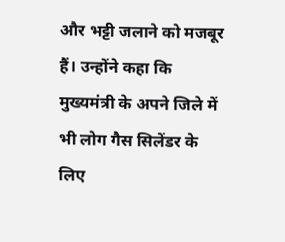और भट्टी जलाने को मजबूर हैं। उन्होंने कहा कि मुख्यमंत्री के अपने जिले में भी लोग गैस सिलेंडर के लिए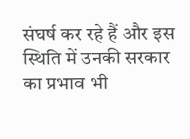संघर्ष कर रहे हैं और इस स्थिति में उनकी सरकार का प्रभाव भी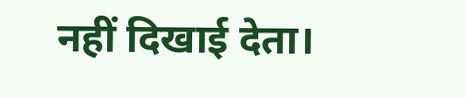नहीं दिखाई देता।